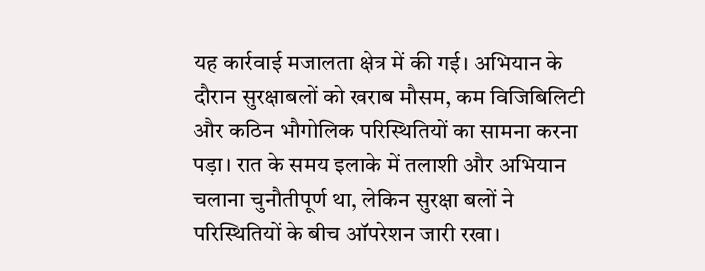यह कार्रवाई मजालता क्षेत्र में की गई। अभियान के दौरान सुरक्षाबलों को खराब मौसम, कम विजिबिलिटी और कठिन भौगोलिक परिस्थितियों का सामना करना पड़ा। रात के समय इलाके में तलाशी और अभियान चलाना चुनौतीपूर्ण था, लेकिन सुरक्षा बलों ने परिस्थितियों के बीच ऑपरेशन जारी रखा।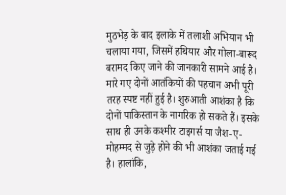मुठभेड़ के बाद इलाके में तलाशी अभियान भी चलाया गया, जिसमें हथियार और गोला-बारूद बरामद किए जाने की जानकारी सामने आई है।
मारे गए दोनों आतंकियों की पहचान अभी पूरी तरह स्पष्ट नहीं हुई है। शुरुआती आशंका है कि दोनों पाकिस्तान के नागरिक हो सकते हैं। इसके साथ ही उनके कश्मीर टाइगर्स या जैश-ए-मोहम्मद से जुड़े होने की भी आशंका जताई गई है। हालांकि,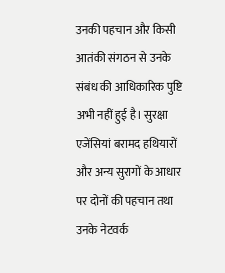उनकी पहचान और किसी आतंकी संगठन से उनके संबंध की आधिकारिक पुष्टि अभी नहीं हुई है। सुरक्षा एजेंसियां बरामद हथियारों और अन्य सुरागों के आधार पर दोनों की पहचान तथा उनके नेटवर्क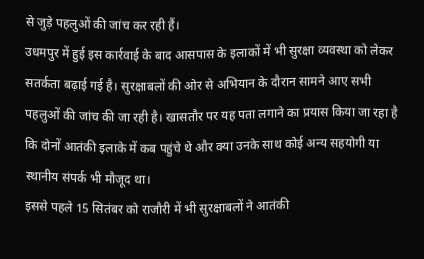से जुड़े पहलुओं की जांच कर रही हैं।
उधमपुर में हुई इस कार्रवाई के बाद आसपास के इलाकों में भी सुरक्षा व्यवस्था को लेकर सतर्कता बढ़ाई गई है। सुरक्षाबलों की ओर से अभियान के दौरान सामने आए सभी पहलुओं की जांच की जा रही है। खासतौर पर यह पता लगाने का प्रयास किया जा रहा है कि दोनों आतंकी इलाके में कब पहुंचे थे और क्या उनके साथ कोई अन्य सहयोगी या स्थानीय संपर्क भी मौजूद था।
इससे पहले 15 सितंबर को राजौरी में भी सुरक्षाबलों ने आतंकी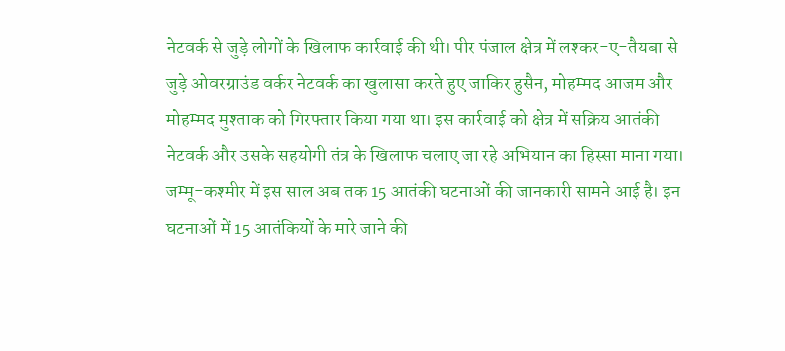नेटवर्क से जुड़े लोगों के खिलाफ कार्रवाई की थी। पीर पंजाल क्षेत्र में लश्कर-ए-तैयबा से जुड़े ओवरग्राउंड वर्कर नेटवर्क का खुलासा करते हुए जाकिर हुसैन, मोहम्मद आजम और मोहम्मद मुश्ताक को गिरफ्तार किया गया था। इस कार्रवाई को क्षेत्र में सक्रिय आतंकी नेटवर्क और उसके सहयोगी तंत्र के खिलाफ चलाए जा रहे अभियान का हिस्सा माना गया।
जम्मू-कश्मीर में इस साल अब तक 15 आतंकी घटनाओं की जानकारी सामने आई है। इन घटनाओं में 15 आतंकियों के मारे जाने की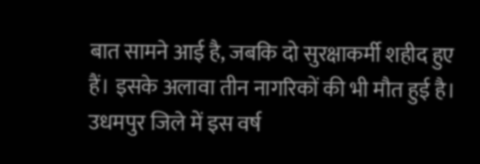बात सामने आई है, जबकि दो सुरक्षाकर्मी शहीद हुए हैं। इसके अलावा तीन नागरिकों की भी मौत हुई है। उधमपुर जिले में इस वर्ष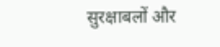सुरक्षाबलों और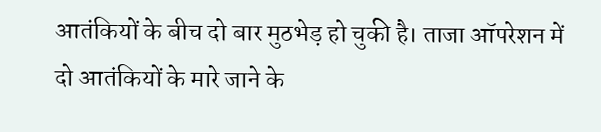आतंकियों के बीच दो बार मुठभेड़ हो चुकी है। ताजा ऑपरेशन में दो आतंकियों के मारे जाने के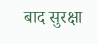बाद सुरक्षा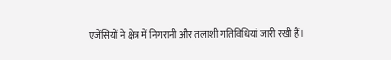एजेंसियों ने क्षेत्र में निगरानी और तलाशी गतिविधियां जारी रखी हैं।